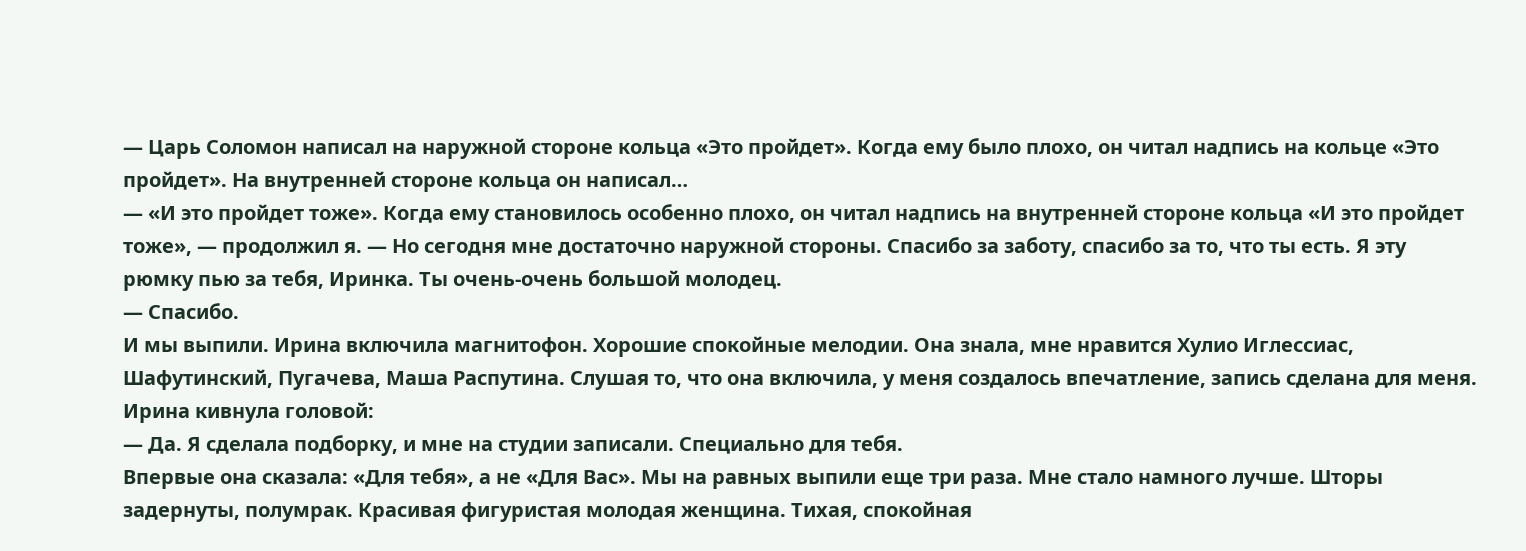— Царь Соломон написал на наружной стороне кольца «Это пройдет». Когда ему было плохо, он читал надпись на кольце «Это пройдет». На внутренней стороне кольца он написал…
— «И это пройдет тоже». Когда ему становилось особенно плохо, он читал надпись на внутренней стороне кольца «И это пройдет тоже», — продолжил я. — Но сегодня мне достаточно наружной стороны. Спасибо за заботу, спасибо за то, что ты есть. Я эту рюмку пью за тебя, Иринка. Ты очень-очень большой молодец.
— Спасибо.
И мы выпили. Ирина включила магнитофон. Хорошие спокойные мелодии. Она знала, мне нравится Хулио Иглессиас, Шафутинский, Пугачева, Маша Распутина. Слушая то, что она включила, у меня создалось впечатление, запись сделана для меня. Ирина кивнула головой:
— Да. Я сделала подборку, и мне на студии записали. Специально для тебя.
Впервые она сказала: «Для тебя», а не «Для Вас». Мы на равных выпили еще три раза. Мне стало намного лучше. Шторы задернуты, полумрак. Красивая фигуристая молодая женщина. Тихая, спокойная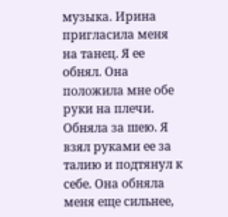музыка. Ирина пригласила меня на танец. Я ее обнял. Она положила мне обе руки на плечи. Обняла за шею. Я взял руками ее за талию и подтянул к себе. Она обняла меня еще сильнее,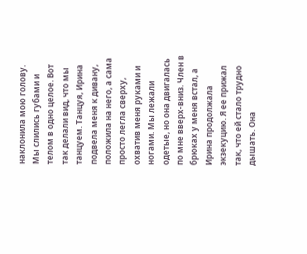наклонила мою голову. Мы слились губами и телом в одно целое. Вот так делали вид, что мы танцуем. Танцуя, Ирина подвела меня к дивану, положила на него, а сама просто легла сверху, охватив меня руками и ногами. Мы лежали одетые, но она двигалась по мне вверх-вниз. Член в брюках у меня встал, а Ирина продолжала экзекуцию. Я ее прижал так, что ей стало трудно дышать. Она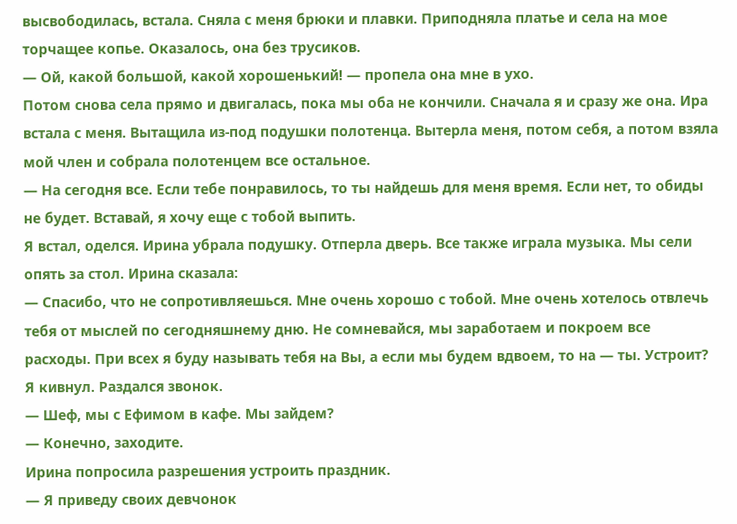высвободилась, встала. Сняла с меня брюки и плавки. Приподняла платье и села на мое торчащее копье. Оказалось, она без трусиков.
— Ой, какой большой, какой хорошенький! — пропела она мне в ухо.
Потом снова села прямо и двигалась, пока мы оба не кончили. Сначала я и сразу же она. Ира встала с меня. Вытащила из-под подушки полотенца. Вытерла меня, потом себя, а потом взяла мой член и собрала полотенцем все остальное.
— На сегодня все. Если тебе понравилось, то ты найдешь для меня время. Если нет, то обиды не будет. Вставай, я хочу еще с тобой выпить.
Я встал, оделся. Ирина убрала подушку. Отперла дверь. Все также играла музыка. Мы сели опять за стол. Ирина сказала:
— Спасибо, что не сопротивляешься. Мне очень хорошо с тобой. Мне очень хотелось отвлечь тебя от мыслей по сегодняшнему дню. Не сомневайся, мы заработаем и покроем все расходы. При всех я буду называть тебя на Вы, а если мы будем вдвоем, то на — ты. Устроит?
Я кивнул. Раздался звонок.
— Шеф, мы с Ефимом в кафе. Мы зайдем?
— Конечно, заходите.
Ирина попросила разрешения устроить праздник.
— Я приведу своих девчонок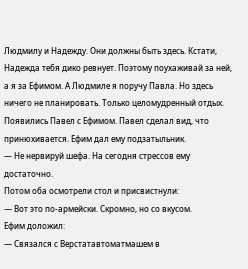Людмилу и Надежду. Они должны быть здесь. Кстати, Надежда тебя дико ревнует. Поэтому поухаживай за ней, а я за Ефимом. А Людмиле я поручу Павла. Но здесь ничего не планировать. Только целомудренный отдых.
Появились Павел с Ефимом. Павел сделал вид, что принюхивается. Ефим дал ему подзатыльник.
— Не нервируй шефа. На сегодня стрессов ему достаточно.
Потом оба осмотрели стол и присвистнули:
— Вот это по-армейски. Скромно, но со вкусом.
Ефим доложил:
— Связался с Верстатавтоматмашем в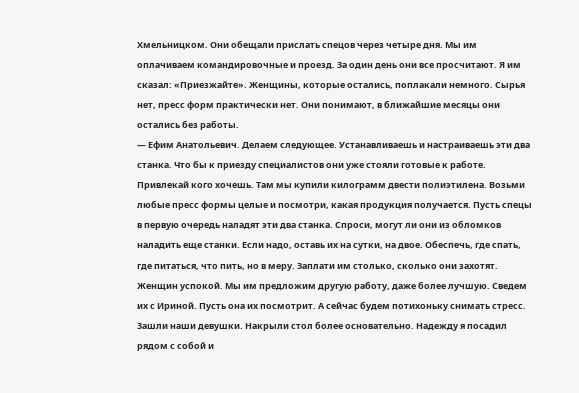Хмельницком. Они обещали прислать спецов через четыре дня. Мы им оплачиваем командировочные и проезд. За один день они все просчитают. Я им сказал: «Приезжайте». Женщины, которые остались, поплакали немного. Сырья нет, пресс форм практически нет. Они понимают, в ближайшие месяцы они остались без работы.
— Ефим Анатольевич. Делаем следующее. Устанавливаешь и настраиваешь эти два станка. Что бы к приезду специалистов они уже стояли готовые к работе. Привлекай кого хочешь. Там мы купили килограмм двести полиэтилена. Возьми любые пресс формы целые и посмотри, какая продукция получается. Пусть спецы в первую очередь наладят эти два станка. Спроси, могут ли они из обломков наладить еще станки. Если надо, оставь их на сутки, на двое. Обеспечь, где спать, где питаться, что пить, но в меру. Заплати им столько, сколько они захотят. Женщин успокой. Мы им предложим другую работу, даже более лучшую. Сведем их с Ириной. Пусть она их посмотрит. А сейчас будем потихоньку снимать стресс.
Зашли наши девушки. Накрыли стол более основательно. Надежду я посадил рядом с собой и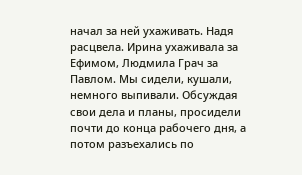начал за ней ухаживать. Надя расцвела. Ирина ухаживала за Ефимом, Людмила Грач за Павлом. Мы сидели, кушали, немного выпивали. Обсуждая свои дела и планы, просидели почти до конца рабочего дня, а потом разъехались по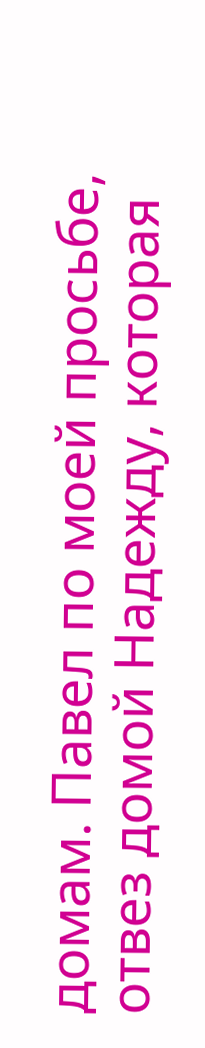домам. Павел по моей просьбе, отвез домой Надежду, которая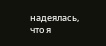надеялась, что я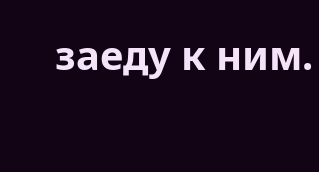заеду к ним.